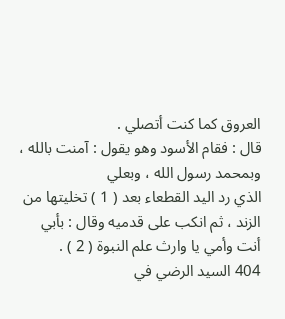العروق كما كنت أتصلي .
قال : فقام الأسود وهو يقول : آمنت بالله ، وبمحمد رسول الله ، وبعلي
الذي رد اليد القطعاء بعد ( 1 ) تخليتها من الزند ، ثم انكب على قدميه وقال : بأبي
أنت وأمي يا وارث علم النبوة ( 2 ) .
404 السيد الرضي في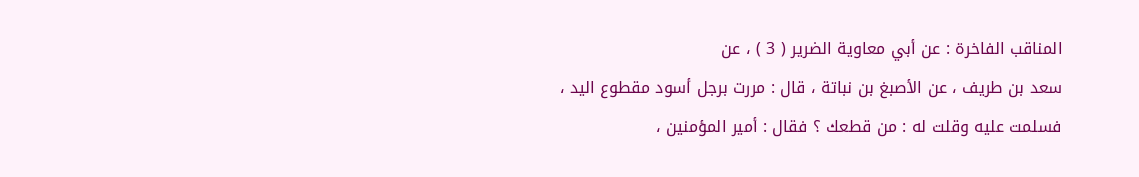المناقب الفاخرة : عن أبي معاوية الضرير ( 3 ) ، عن
سعد بن طريف ، عن الأصبغ بن نباتة ، قال : مررت برجل أسود مقطوع اليد ،
فسلمت عليه وقلت له : من قطعك ؟ فقال : أمير المؤمنين ،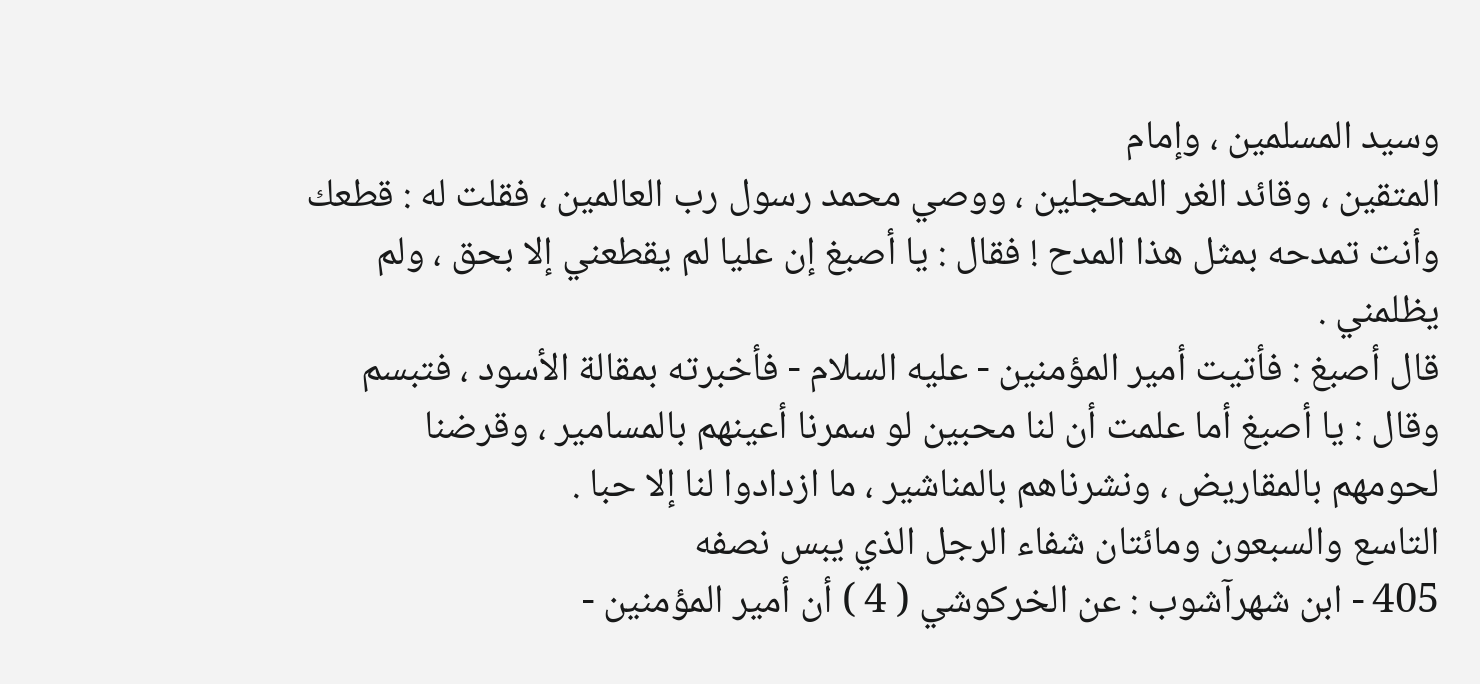وسيد المسلمين ، وإمام
المتقين ، وقائد الغر المحجلين ، ووصي محمد رسول رب العالمين ، فقلت له : قطعك
وأنت تمدحه بمثل هذا المدح ! فقال : يا أصبغ إن عليا لم يقطعني إلا بحق ، ولم
يظلمني .
قال أصبغ : فأتيت أمير المؤمنين - عليه السلام - فأخبرته بمقالة الأسود ، فتبسم
وقال : يا أصبغ أما علمت أن لنا محبين لو سمرنا أعينهم بالمسامير ، وقرضنا
لحومهم بالمقاريض ، ونشرناهم بالمناشير ، ما ازدادوا لنا إلا حبا .
التاسع والسبعون ومائتان شفاء الرجل الذي يبس نصفه
405 - ابن شهرآشوب : عن الخركوشي ( 4 ) أن أمير المؤمنين -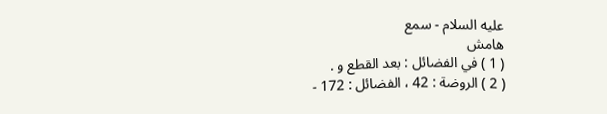عليه السلام - سمع
هامش
( 1 ) في الفضائل : بعد القطع و .
( 2 ) الروضة : 42 ، الفضائل : 172 -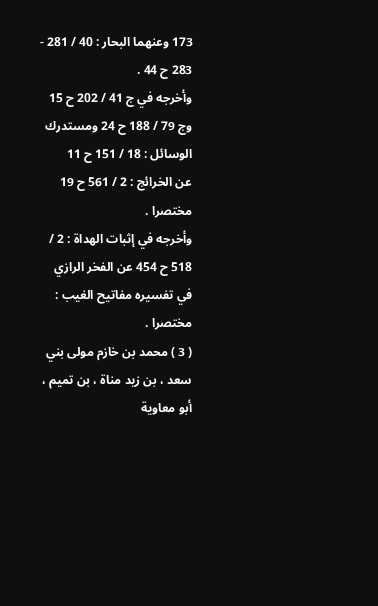173 وعنهما البحار : 40 / 281 - 283 ح 44 .
وأخرجه في ج 41 / 202 ح 15 وج 79 / 188 ح 24 ومستدرك الوسائل : 18 / 151 ح 11
عن الخرائج : 2 / 561 ح 19 مختصرا .
وأخرجه في إثبات الهداة : 2 / 518 ح 454 عن الفخر الرازي في تفسيره مفاتيح الغيب : مختصرا .
( 3 ) محمد بن خازم مولى بني سعد ، بن زيد مناة ، بن تميم ، أبو معاوية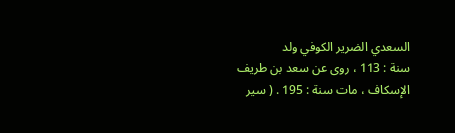السعدي الضرير الكوفي ولد
سنة : 113 ، روى عن سعد بن طريف الإسكاف ، مات سنة : 195 . ( سير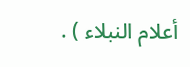أعلام النبلاء ) .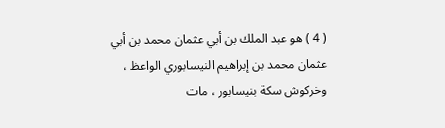( 4 ) هو عبد الملك بن أبي عثمان محمد بن أبي عثمان محمد بن إبراهيم النيسابوري الواعظ ،
وخركوش سكة بنيسابور ، مات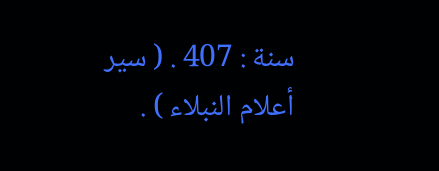سنة : 407 . ( سير أعلام النبلاء ) .